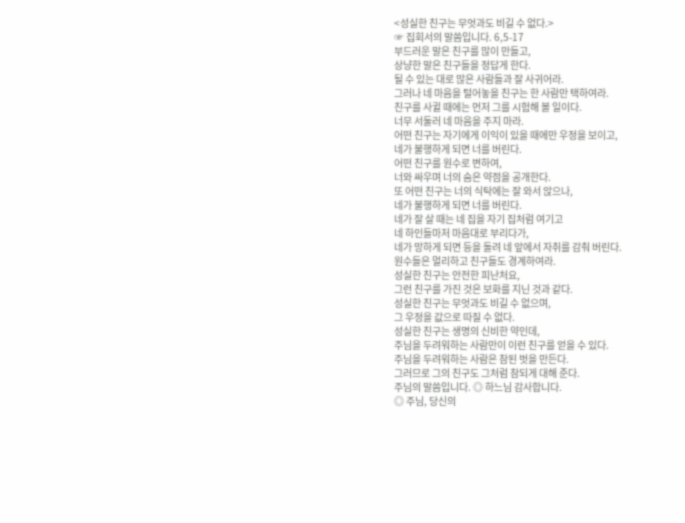<성실한 친구는 무엇과도 비길 수 없다.>
☞ 집회서의 말씀입니다. 6,5-17
부드러운 말은 친구를 많이 만들고,
상냥한 말은 친구들을 정답게 한다.
될 수 있는 대로 많은 사람들과 잘 사귀어라.
그러나 네 마음을 털어놓을 친구는 한 사람만 택하여라.
친구를 사귈 때에는 먼저 그를 시험해 볼 일이다.
너무 서둘러 네 마음을 주지 마라.
어떤 친구는 자기에게 이익이 있을 때에만 우정을 보이고,
네가 불행하게 되면 너를 버린다.
어떤 친구를 원수로 변하여,
너와 싸우며 너의 숨은 약점을 공개한다.
또 어떤 친구는 너의 식탁에는 잘 와서 앉으나,
네가 불행하게 되면 너를 버린다.
네가 잘 살 때는 네 집을 자기 집처럼 여기고
네 하인들마저 마음대로 부리다가,
네가 망하게 되면 등을 돌려 네 앞에서 자취를 감춰 버린다.
원수들은 멀리하고 친구들도 경계하여라.
성실한 친구는 안전한 피난처요,
그런 친구를 가진 것은 보화를 지닌 것과 같다.
성실한 친구는 무엇과도 비길 수 없으며,
그 우정을 값으로 따질 수 없다.
성실한 친구는 생명의 신비한 약인데,
주님을 두려워하는 사람만이 이런 친구를 얻을 수 있다.
주님을 두려워하는 사람은 참된 벗을 만든다.
그러므로 그의 친구도 그처럼 참되게 대해 준다.
주님의 말씀입니다. ◎ 하느님 감사합니다.
◎ 주님, 당신의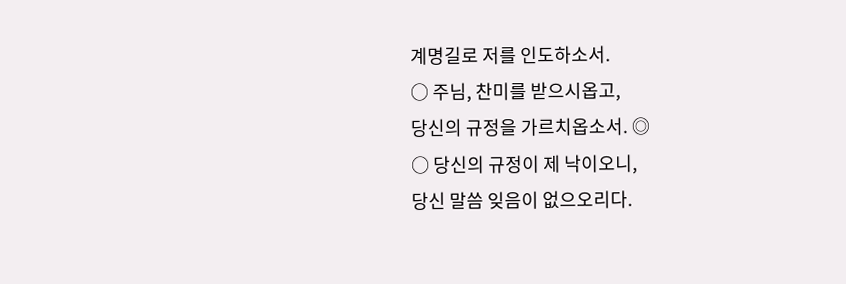계명길로 저를 인도하소서.
○ 주님, 찬미를 받으시옵고,
당신의 규정을 가르치옵소서. ◎
○ 당신의 규정이 제 낙이오니,
당신 말씀 잊음이 없으오리다.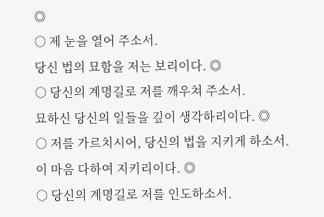◎
○ 제 눈을 열어 주소서.
당신 법의 묘함을 저는 보리이다. ◎
○ 당신의 계명길로 저를 깨우쳐 주소서.
묘하신 당신의 일들을 깊이 생각하리이다. ◎
○ 저를 가르치시어, 당신의 법을 지키게 하소서.
이 마음 다하여 지키리이다. ◎
○ 당신의 계명길로 저를 인도하소서.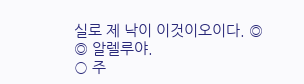실로 제 낙이 이것이오이다. ◎
◎ 알렐루야.
○ 주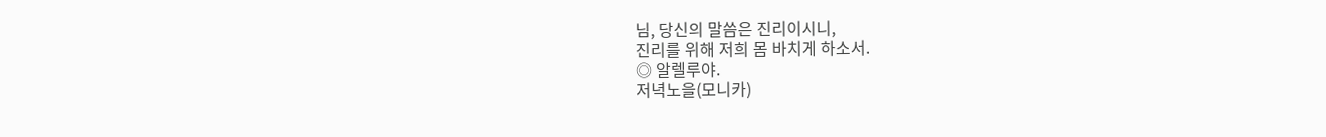님, 당신의 말씀은 진리이시니,
진리를 위해 저희 몸 바치게 하소서.
◎ 알렐루야.
저녁노을(모니카)